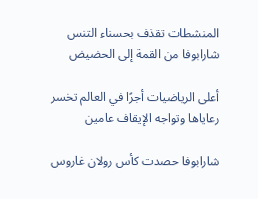المنشطات تقذف بحسناء التنس شارابوفا من القمة إلى الحضيض

أعلى الرياضيات أجرًا في العالم تخسر رعاياها وتواجه الإيقاف عامين

شارابوفا حصدت كأس رولان غاروس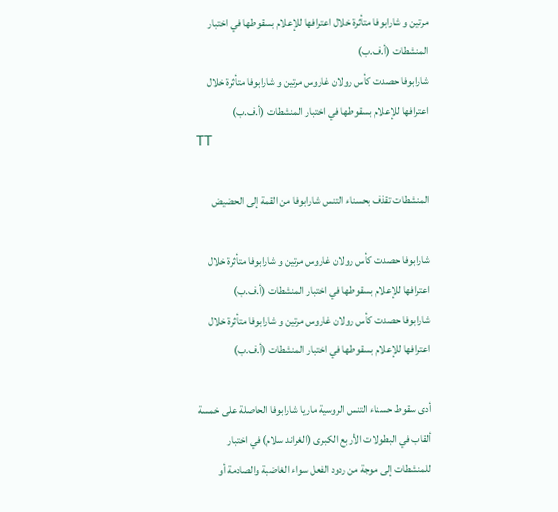مرتين و شارابوفا متأثرة خلال اعترافها للإعلام بسقوطها في اختبار المنشطات (أ.ف.ب)
شارابوفا حصدت كأس رولان غاروس مرتين و شارابوفا متأثرة خلال اعترافها للإعلام بسقوطها في اختبار المنشطات (أ.ف.ب)
TT

المنشطات تقذف بحسناء التنس شارابوفا من القمة إلى الحضيض

شارابوفا حصدت كأس رولان غاروس مرتين و شارابوفا متأثرة خلال اعترافها للإعلام بسقوطها في اختبار المنشطات (أ.ف.ب)
شارابوفا حصدت كأس رولان غاروس مرتين و شارابوفا متأثرة خلال اعترافها للإعلام بسقوطها في اختبار المنشطات (أ.ف.ب)

أدى سقوط حسناء التنس الروسية ماريا شارابوفا الحاصلة على خمسة ألقاب في البطولات الأربع الكبرى (الغراند سلام) في اختبار للمنشطات إلى موجة من ردود الفعل سواء الغاضبة والصادمة أو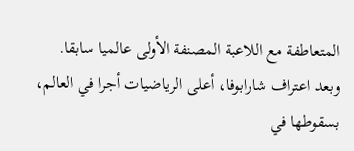المتعاطفة مع اللاعبة المصنفة الأولى عالميا سابقا.
وبعد اعتراف شارابوفا، أعلى الرياضيات أجرا في العالم، بسقوطها في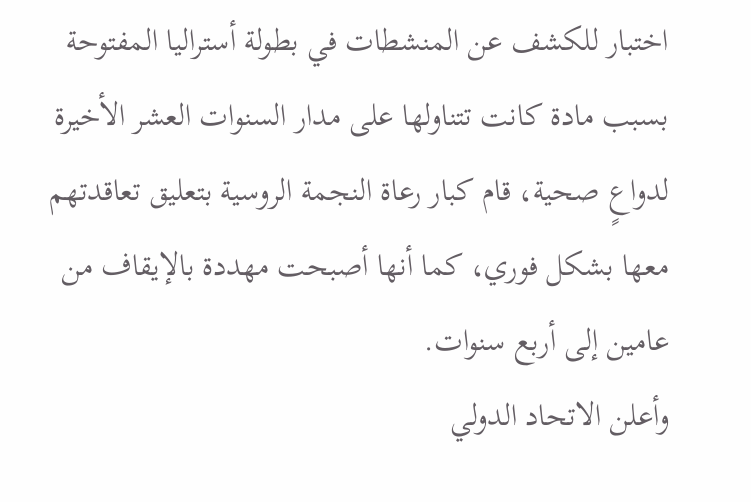اختبار للكشف عن المنشطات في بطولة أستراليا المفتوحة بسبب مادة كانت تتناولها على مدار السنوات العشر الأخيرة لدواعٍ صحية، قام كبار رعاة النجمة الروسية بتعليق تعاقدتهم معها بشكل فوري، كما أنها أصبحت مهددة بالإيقاف من عامين إلى أربع سنوات.
وأعلن الاتحاد الدولي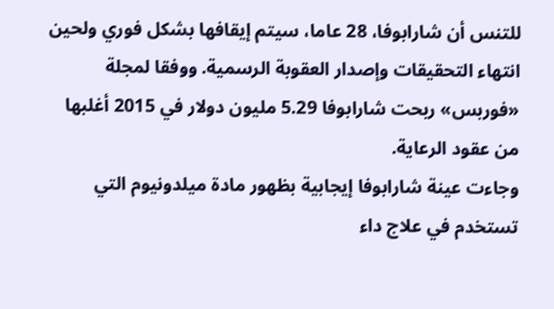للتنس أن شارابوفا، 28 عاما، سيتم إيقافها بشكل فوري ولحين انتهاء التحقيقات وإصدار العقوبة الرسمية. ووفقا لمجلة «فوربس» ربحت شارابوفا 5.29 مليون دولار في 2015 أغلبها من عقود الرعاية.
وجاءت عينة شارابوفا إيجابية بظهور مادة ميلدونيوم التي تستخدم في علاج داء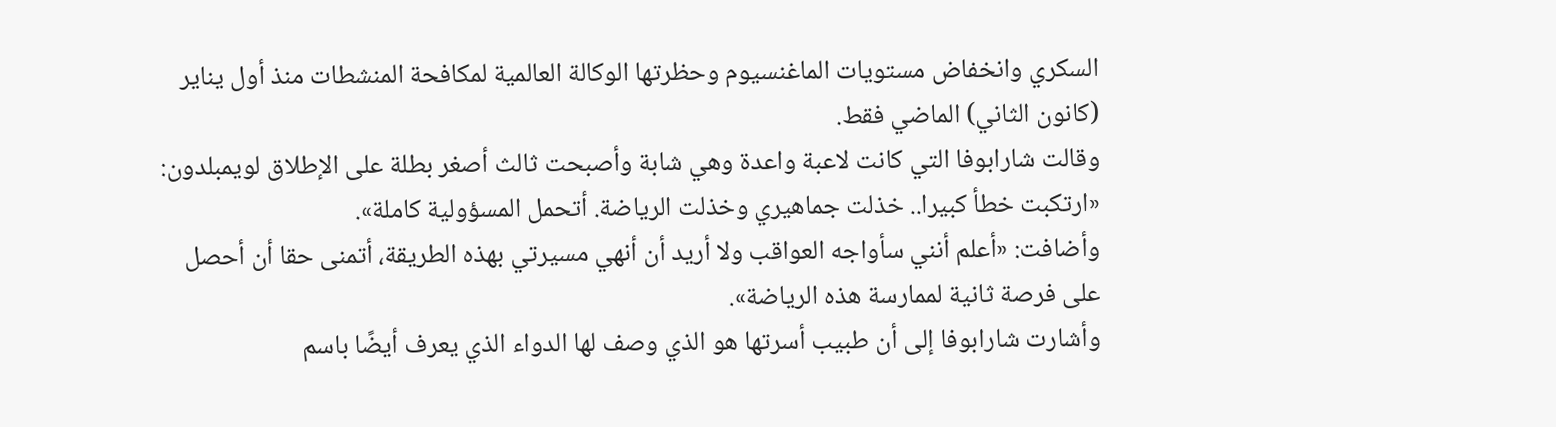السكري وانخفاض مستويات الماغنسيوم وحظرتها الوكالة العالمية لمكافحة المنشطات منذ أول يناير (كانون الثاني) الماضي فقط.
وقالت شارابوفا التي كانت لاعبة واعدة وهي شابة وأصبحت ثالث أصغر بطلة على الإطلاق لويمبلدون: «ارتكبت خطأ كبيرا.. خذلت جماهيري وخذلت الرياضة. أتحمل المسؤولية كاملة».
وأضافت: «أعلم أنني سأواجه العواقب ولا أريد أن أنهي مسيرتي بهذه الطريقة، أتمنى حقا أن أحصل على فرصة ثانية لممارسة هذه الرياضة».
وأشارت شارابوفا إلى أن طبيب أسرتها هو الذي وصف لها الدواء الذي يعرف أيضًا باسم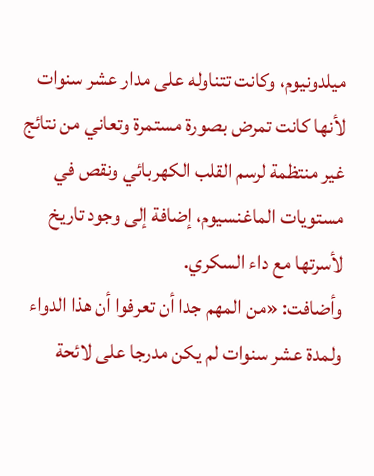ميلدونيوم، وكانت تتناوله على مدار عشر سنوات لأنها كانت تمرض بصورة مستمرة وتعاني من نتائج غير منتظمة لرسم القلب الكهربائي ونقص في مستويات الماغنسيوم، إضافة إلى وجود تاريخ لأسرتها مع داء السكري.
وأضافت: «من المهم جدا أن تعرفوا أن هذا الدواء ولمدة عشر سنوات لم يكن مدرجا على لائحة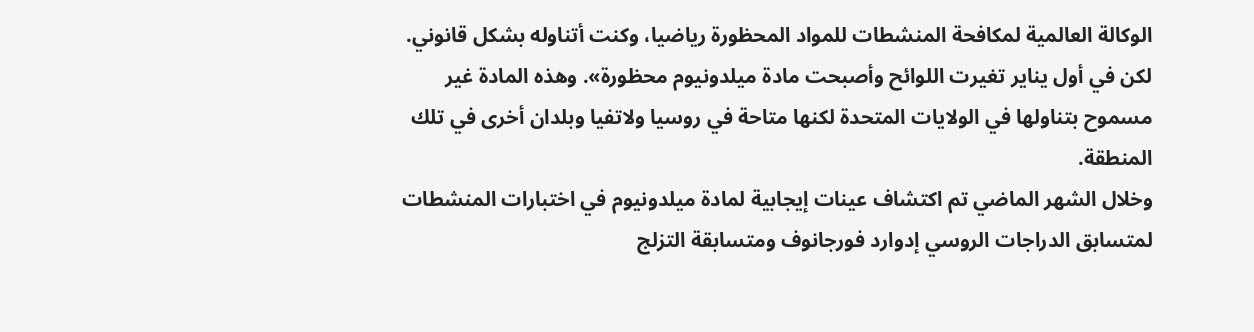الوكالة العالمية لمكافحة المنشطات للمواد المحظورة رياضيا، وكنت أتناوله بشكل قانوني. لكن في أول يناير تغيرت اللوائح وأصبحت مادة ميلدونيوم محظورة». وهذه المادة غير مسموح بتناولها في الولايات المتحدة لكنها متاحة في روسيا ولاتفيا وبلدان أخرى في تلك المنطقة.
وخلال الشهر الماضي تم اكتشاف عينات إيجابية لمادة ميلدونيوم في اختبارات المنشطات لمتسابق الدراجات الروسي إدوارد فورجانوف ومتسابقة التزلج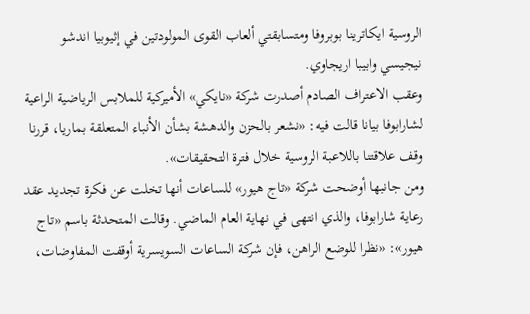الروسية ايكاترينا بوبروفا ومتسابقتي ألعاب القوى المولودتين في إثيوبيا اندشو نيجيسي وابيبا اريجاوي.
وعقب الاعتراف الصادم أصدرت شركة «نايكي» الأميركية للملابس الرياضية الراعية لشارابوفا بيانا قالت فيه: «نشعر بالحزن والدهشة بشأن الأنباء المتعلقة بماريا، قررنا وقف علاقتنا باللاعبة الروسية خلال فترة التحقيقات».
ومن جانبها أوضحت شركة «تاج هيور» للساعات أنها تخلت عن فكرة تجديد عقد رعاية شارابوفا، والذي انتهى في نهاية العام الماضي. وقالت المتحدثة باسم «تاج هيور»: «نظرا للوضع الراهن، فإن شركة الساعات السويسرية أوقفت المفاوضات،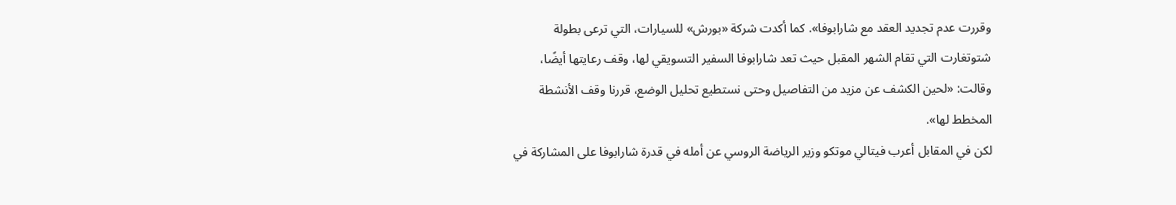وقررت عدم تجديد العقد مع شارابوفا». كما أكدت شركة «بورش» للسيارات، التي ترعى بطولة شتوتغارت التي تقام الشهر المقبل حيث تعد شارابوفا السفير التسويقي لها، وقف رعايتها أيضًا، وقالت: «لحين الكشف عن مزيد من التفاصيل وحتى نستطيع تحليل الوضع، قررنا وقف الأنشطة المخطط لها».
لكن في المقابل أعرب فيتالي موتكو وزير الرياضة الروسي عن أمله في قدرة شارابوفا على المشاركة في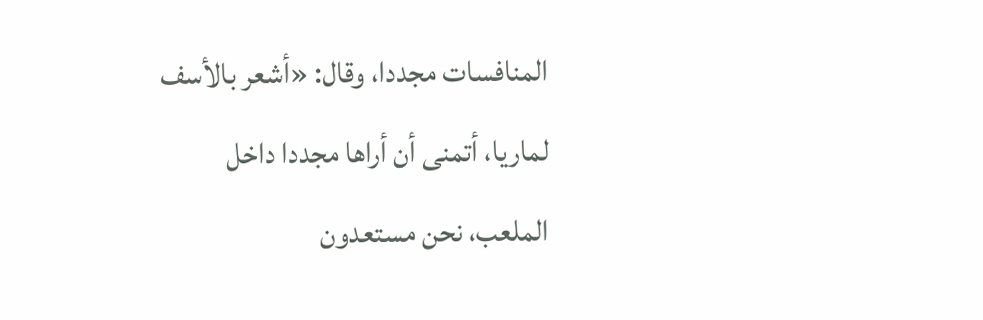المنافسات مجددا، وقال: «أشعر بالأسف لماريا، أتمنى أن أراها مجددا داخل الملعب، نحن مستعدون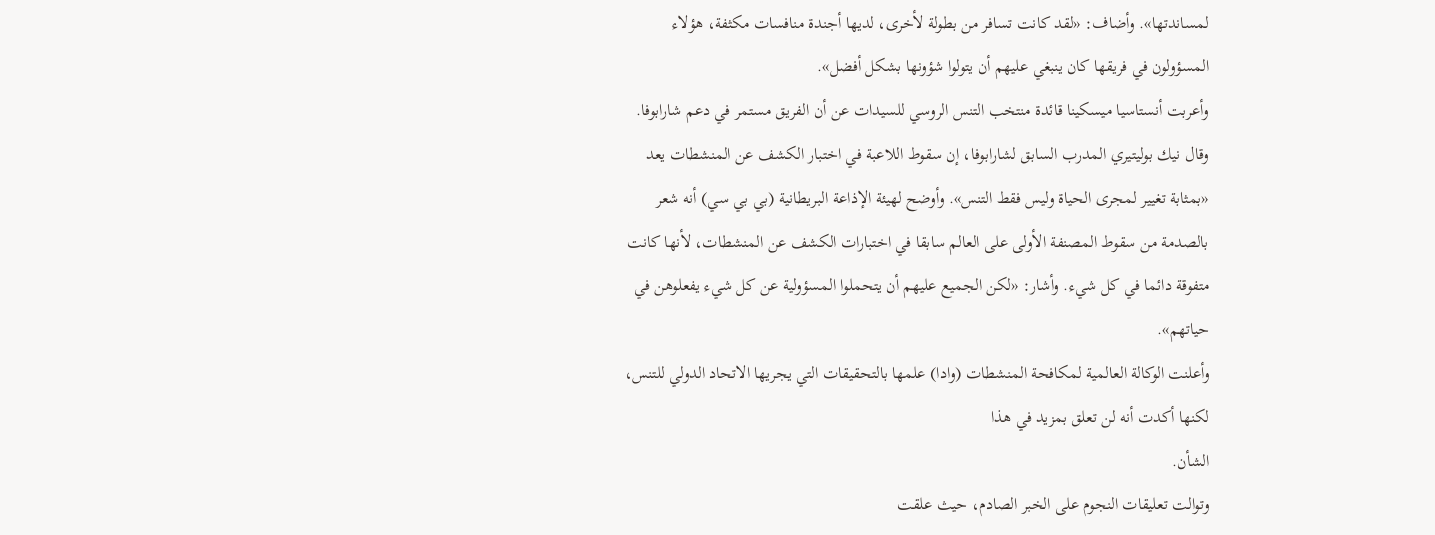لمساندتها». وأضاف: «لقد كانت تسافر من بطولة لأخرى، لديها أجندة منافسات مكثفة، هؤلاء المسؤولون في فريقها كان ينبغي عليهم أن يتولوا شؤونها بشكل أفضل».
وأعربت أنستاسيا ميسكينا قائدة منتخب التنس الروسي للسيدات عن أن الفريق مستمر في دعم شارابوفا. وقال نيك بوليتيري المدرب السابق لشارابوفا، إن سقوط اللاعبة في اختبار الكشف عن المنشطات يعد «بمثابة تغيير لمجرى الحياة وليس فقط التنس». وأوضح لهيئة الإذاعة البريطانية (بي بي سي) أنه شعر بالصدمة من سقوط المصنفة الأولى على العالم سابقا في اختبارات الكشف عن المنشطات، لأنها كانت متفوقة دائما في كل شيء. وأشار: «لكن الجميع عليهم أن يتحملوا المسؤولية عن كل شيء يفعلوهن في حياتهم».
وأعلنت الوكالة العالمية لمكافحة المنشطات (وادا) علمها بالتحقيقات التي يجريها الاتحاد الدولي للتنس، لكنها أكدت أنه لن تعلق بمزيد في هذا
الشأن.
وتوالت تعليقات النجوم على الخبر الصادم، حيث علقت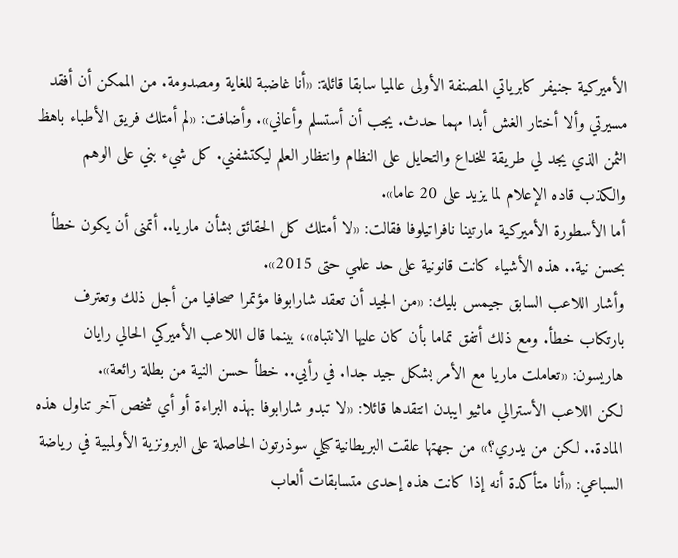الأميركية جنيفر كابرياتي المصنفة الأولى عالميا سابقا قائلة: «أنا غاضبة للغاية ومصدومة. من الممكن أن أفقد مسيرتي وألا أختار الغش أبدا مهما حدث. يجب أن أستسلم وأعاني». وأضافت: «لم أمتلك فريق الأطباء باهظ الثمن الذي يجد لي طريقة للخداع والتحايل على النظام وانتظار العلم ليكتشفني. كل شيء بني على الوهم والكذب قاده الإعلام لما يزيد على 20 عاما».
أما الأسطورة الأميركية مارتينا نافراتيلوفا فقالت: «لا أمتلك كل الحقائق بشأن ماريا.. أتمنى أن يكون خطأ بحسن نية.. هذه الأشياء كانت قانونية على حد علمي حتى 2015».
وأشار اللاعب السابق جيمس بليك: «من الجيد أن تعقد شارابوفا مؤتمرا صحافيا من أجل ذلك وتعترف بارتكاب خطأ. ومع ذلك أتفق تماما بأن كان عليها الانتباه»، بينما قال اللاعب الأميركي الحالي رايان هاريسون: «تعاملت ماريا مع الأمر بشكل جيد جدا. في رأيي.. خطأ حسن النية من بطلة رائعة».
لكن اللاعب الأسترالي ماثيو ايبدن انتقدها قائلا: «لا تبدو شارابوفا بهذه البراءة أو أي شخص آخر تناول هذه المادة.. لكن من يدري؟» من جهتها علقت البريطانية كيلي سوذرتون الحاصلة على البرونزية الأولمبية في رياضة السباعي: «أنا متأكدة أنه إذا كانت هذه إحدى متسابقات ألعاب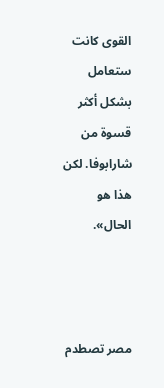القوى كانت ستعامل بشكل أكثر قسوة من شارابوفا. لكن هذا هو الحال».



مصر تصطدم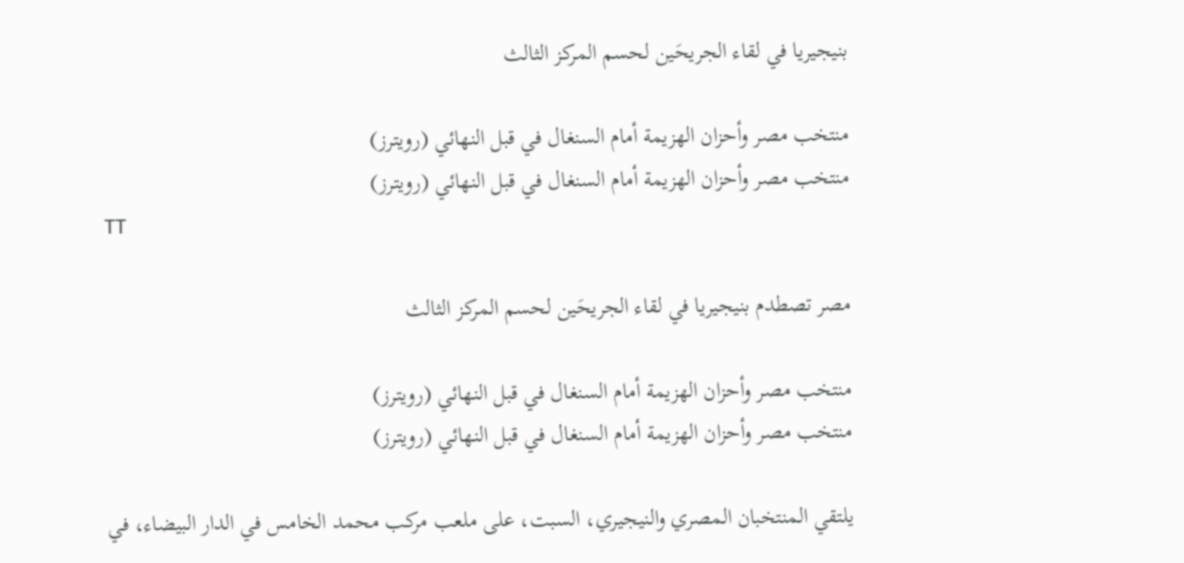بنيجيريا في لقاء الجريحَين لحسم المركز الثالث

منتخب مصر وأحزان الهزيمة أمام السنغال في قبل النهائي (رويترز)
منتخب مصر وأحزان الهزيمة أمام السنغال في قبل النهائي (رويترز)
TT

مصر تصطدم بنيجيريا في لقاء الجريحَين لحسم المركز الثالث

منتخب مصر وأحزان الهزيمة أمام السنغال في قبل النهائي (رويترز)
منتخب مصر وأحزان الهزيمة أمام السنغال في قبل النهائي (رويترز)

يلتقي المنتخبان المصري والنيجيري، السبت، على ملعب مركب محمد الخامس في الدار البيضاء، في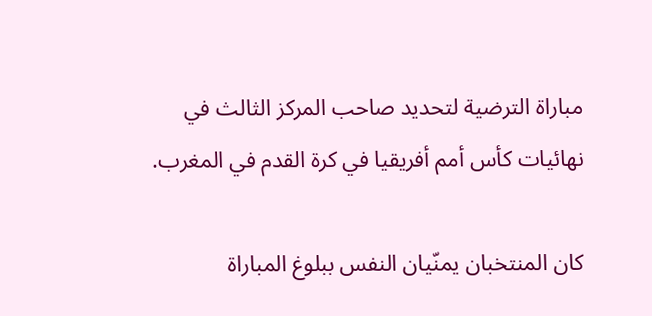مباراة الترضية لتحديد صاحب المركز الثالث في نهائيات كأس أمم أفريقيا في كرة القدم في المغرب.

كان المنتخبان يمنّيان النفس ببلوغ المباراة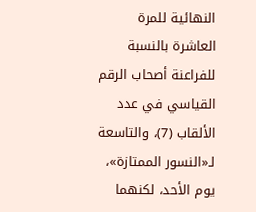النهائية للمرة العاشرة بالنسبة للفراعنة أصحاب الرقم القياسي في عدد الألقاب (7)، والتاسعة لـ«النسور الممتازة»، يوم الأحد، لكنهما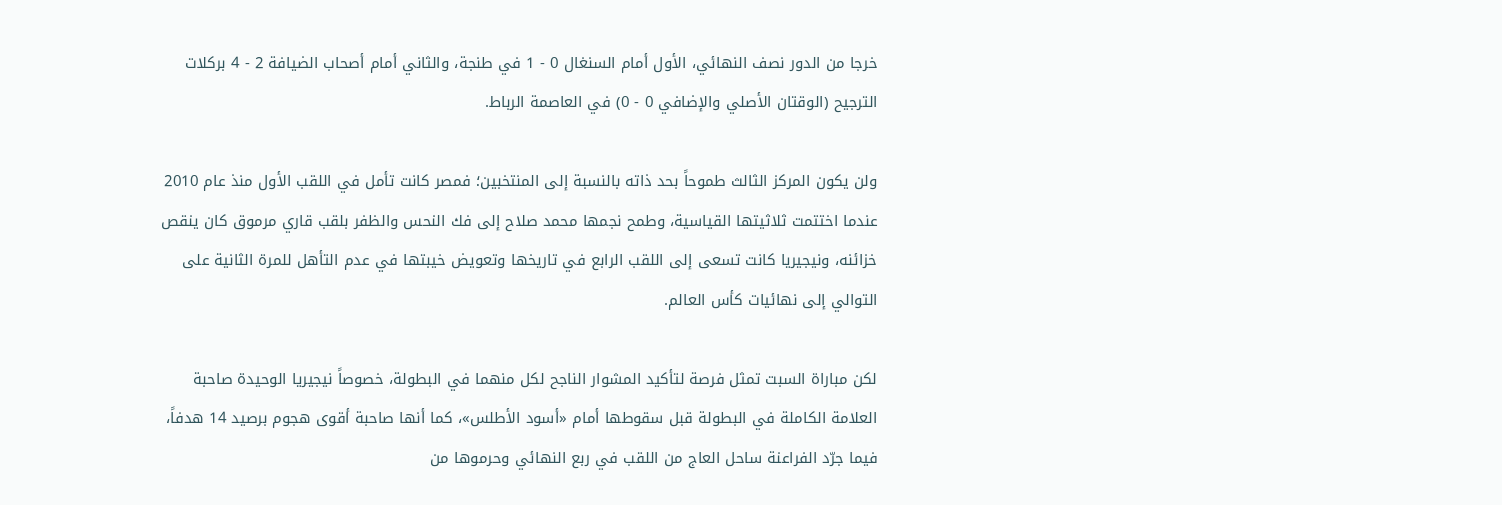خرجا من الدور نصف النهائي، الأول أمام السنغال 0 - 1 في طنجة، والثاني أمام أصحاب الضيافة 2 - 4 بركلات الترجيح (الوقتان الأصلي والإضافي 0 - 0) في العاصمة الرباط.

ولن يكون المركز الثالث طموحاً بحد ذاته بالنسبة إلى المنتخبين؛ فمصر كانت تأمل في اللقب الأول منذ عام 2010 عندما اختتمت ثلاثيتها القياسية، وطمح نجمها محمد صلاح إلى فك النحس والظفر بلقب قاري مرموق كان ينقص خزائنه، ونيجيريا كانت تسعى إلى اللقب الرابع في تاريخها وتعويض خيبتها في عدم التأهل للمرة الثانية على التوالي إلى نهائيات كأس العالم.

لكن مباراة السبت تمثل فرصة لتأكيد المشوار الناجح لكل منهما في البطولة، خصوصاً نيجيريا الوحيدة صاحبة العلامة الكاملة في البطولة قبل سقوطها أمام «أسود الأطلس»، كما أنها صاحبة أقوى هجوم برصيد 14 هدفاً، فيما جرّد الفراعنة ساحل العاج من اللقب في ربع النهائي وحرموها من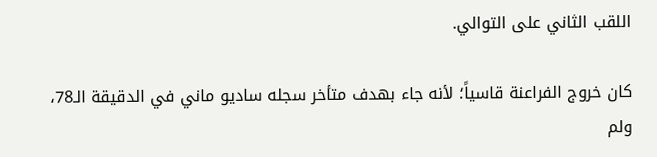اللقب الثاني على التوالي.

كان خروج الفراعنة قاسياً؛ لأنه جاء بهدف متأخر سجله ساديو ماني في الدقيقة الـ78، ولم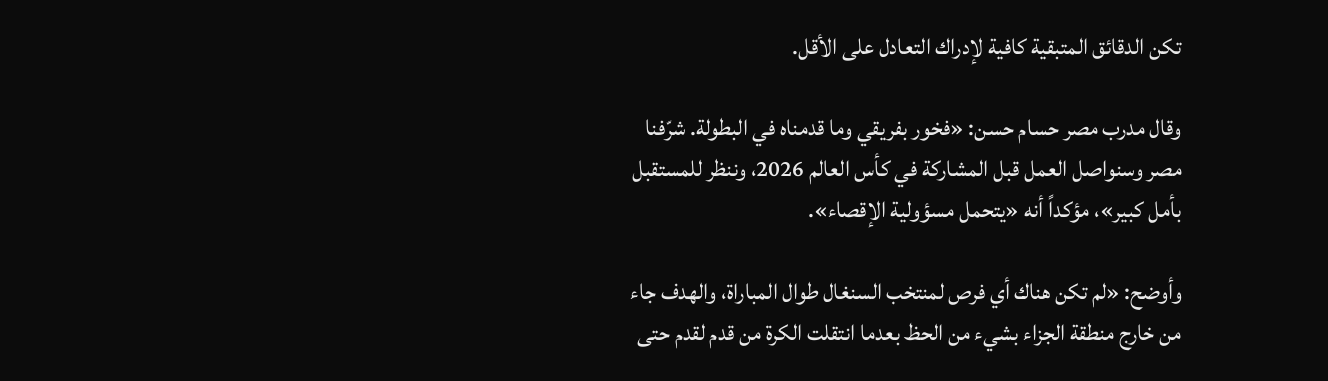تكن الدقائق المتبقية كافية لإدراك التعادل على الأقل.

وقال مدرب مصر حسام حسن: «فخور بفريقي وما قدمناه في البطولة. شرّفنا مصر وسنواصل العمل قبل المشاركة في كأس العالم 2026، وننظر للمستقبل بأمل كبير»، مؤكداً أنه «يتحمل مسؤولية الإقصاء».

وأوضح: «لم تكن هناك أي فرص لمنتخب السنغال طوال المباراة، والهدف جاء من خارج منطقة الجزاء بشيء من الحظ بعدما انتقلت الكرة من قدم لقدم حتى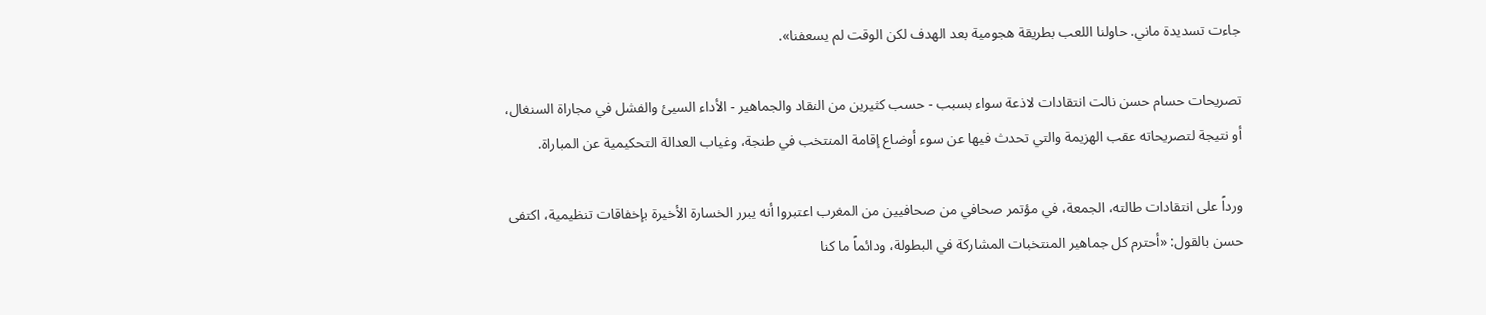جاءت تسديدة ماني. حاولنا اللعب بطريقة هجومية بعد الهدف لكن الوقت لم يسعفنا».

تصريحات حسام حسن نالت انتقادات لاذعة سواء بسبب - حسب كثيرين من النقاد والجماهير - الأداء السيئ والفشل في مجاراة السنغال، أو نتيجة لتصريحاته عقب الهزيمة والتي تحدث فيها عن سوء أوضاع إقامة المنتخب في طنجة، وغياب العدالة التحكيمية عن المباراة.

ورداً على انتقادات طالته، الجمعة، في مؤتمر صحافي من صحافيين من المغرب اعتبروا أنه يبرر الخسارة الأخيرة بإخفاقات تنظيمية، اكتفى حسن بالقول: «أحترم كل جماهير المنتخبات المشاركة في البطولة، ودائماً ما كنا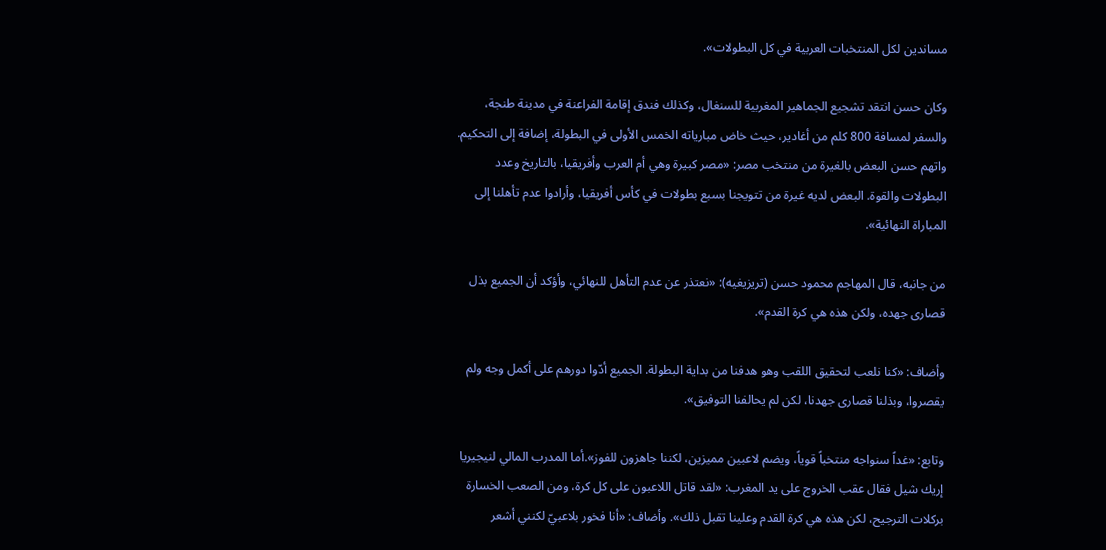مساندين لكل المنتخبات العربية في كل البطولات».

وكان حسن انتقد تشجيع الجماهير المغربية للسنغال، وكذلك فندق إقامة الفراعنة في مدينة طنجة، والسفر لمسافة 800 كلم من أغادير، حيث خاض مبارياته الخمس الأولى في البطولة، إضافة إلى التحكيم. واتهم حسن البعض بالغيرة من منتخب مصر: «مصر كبيرة وهي أم العرب وأفريقيا، بالتاريخ وعدد البطولات والقوة. البعض لديه غيرة من تتويجنا بسبع بطولات في كأس أفريقيا، وأرادوا عدم تأهلنا إلى المباراة النهائية».

من جانبه، قال المهاجم محمود حسن (تريزيغيه): «نعتذر عن عدم التأهل للنهائي، وأؤكد أن الجميع بذل قصارى جهده، ولكن هذه هي كرة القدم».

وأضاف: «كنا نلعب لتحقيق اللقب وهو هدفنا من بداية البطولة. الجميع أدّوا دورهم على أكمل وجه ولم يقصروا، وبذلنا قصارى جهدنا، لكن لم يحالفنا التوفيق».

وتابع: «غداً سنواجه منتخباً قوياً، ويضم لاعبين مميزين، لكننا جاهزون للفوز».أما المدرب المالي لنيجيريا إريك شيل فقال عقب الخروج على يد المغرب: «لقد قاتل اللاعبون على كل كرة، ومن الصعب الخسارة بركلات الترجيح، لكن هذه هي كرة القدم وعلينا تقبل ذلك». وأضاف: «أنا فخور بلاعبيّ لكنني أشعر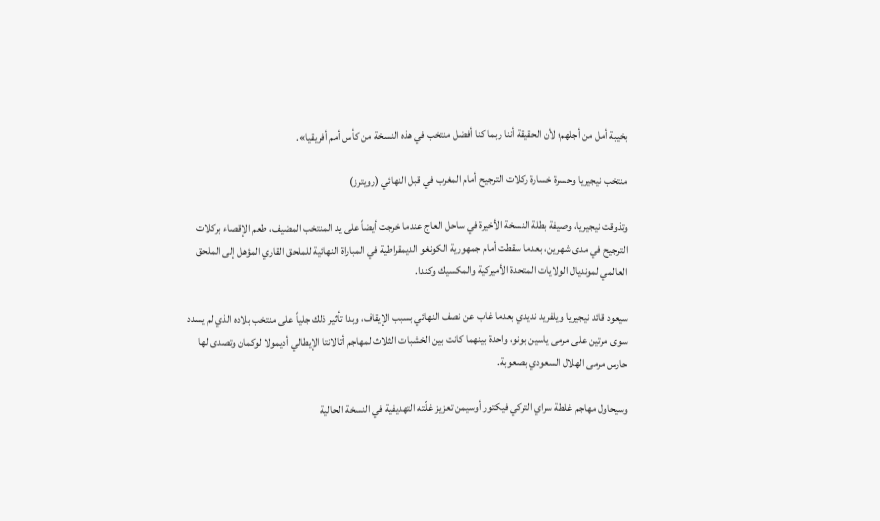بخيبة أمل من أجلهم؛ لأن الحقيقة أننا ربما كنا أفضل منتخب في هذه النسخة من كأس أمم أفريقيا».

منتخب نيجيريا وحسرة خسارة ركلات الترجيح أمام المغرب في قبل النهائي (رويترز)

وتذوقت نيجيريا، وصيفة بطلة النسخة الأخيرة في ساحل العاج عندما خرجت أيضاً على يد المنتخب المضيف، طعم الإقصاء بركلات الترجيح في مدى شهرين، بعدما سقطت أمام جمهورية الكونغو الديمقراطية في المباراة النهائية للملحق القاري المؤهل إلى الملحق العالمي لمونديال الولايات المتحدة الأميركية والمكسيك وكندا.

سيعود قائد نيجيريا ويلفريد نديدي بعدما غاب عن نصف النهائي بسبب الإيقاف، وبدا تأثير ذلك جلياً على منتخب بلاده الذي لم يسدد سوى مرتين على مرمى ياسين بونو، واحدة بينهما كانت بين الخشبات الثلاث لمهاجم أتالانتا الإيطالي أديمولا لوكمان وتصدى لها حارس مرمى الهلال السعودي بصعوبة.

وسيحاول مهاجم غلطة سراي التركي فيكتور أوسيمن تعزيز غلّته التهديفية في النسخة الحالية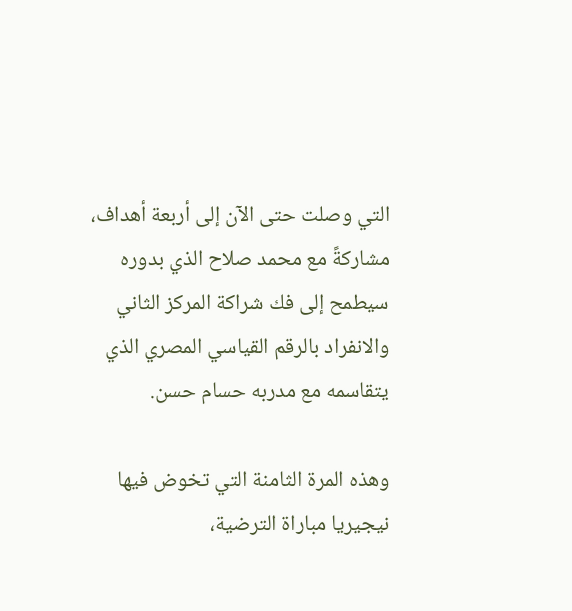التي وصلت حتى الآن إلى أربعة أهداف، مشاركةً مع محمد صلاح الذي بدوره سيطمح إلى فك شراكة المركز الثاني والانفراد بالرقم القياسي المصري الذي يتقاسمه مع مدربه حسام حسن.

وهذه المرة الثامنة التي تخوض فيها نيجيريا مباراة الترضية،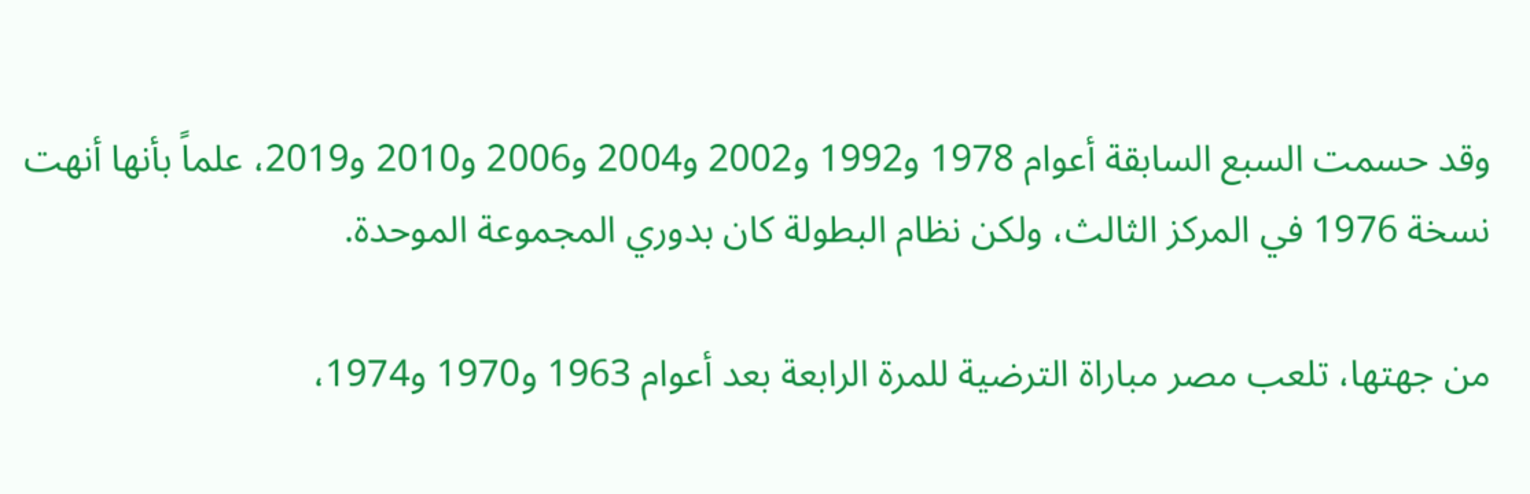وقد حسمت السبع السابقة أعوام 1978 و1992 و2002 و2004 و2006 و2010 و2019، علماً بأنها أنهت نسخة 1976 في المركز الثالث، ولكن نظام البطولة كان بدوري المجموعة الموحدة.

من جهتها، تلعب مصر مباراة الترضية للمرة الرابعة بعد أعوام 1963 و1970 و1974،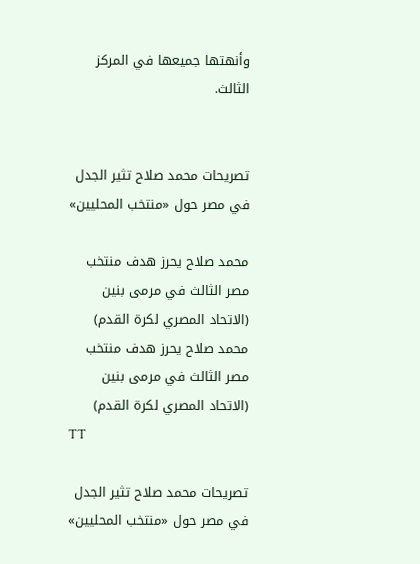وأنهتها جميعها في المركز الثالث.


تصريحات محمد صلاح تثير الجدل في مصر حول «منتخب المحليين»

محمد صلاح يحرز هدف منتخب مصر الثالث في مرمى بنين (الاتحاد المصري لكرة القدم)
محمد صلاح يحرز هدف منتخب مصر الثالث في مرمى بنين (الاتحاد المصري لكرة القدم)
TT

تصريحات محمد صلاح تثير الجدل في مصر حول «منتخب المحليين»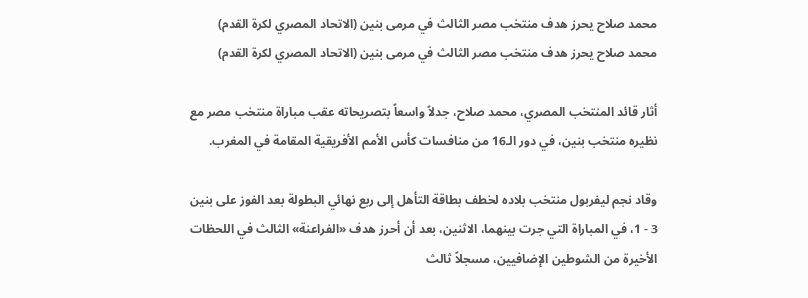محمد صلاح يحرز هدف منتخب مصر الثالث في مرمى بنين (الاتحاد المصري لكرة القدم)
محمد صلاح يحرز هدف منتخب مصر الثالث في مرمى بنين (الاتحاد المصري لكرة القدم)

أثار قائد المنتخب المصري، محمد صلاح، جدلاً واسعاً بتصريحاته عقب مباراة منتخب مصر مع نظيره منتخب بنين، في دور الـ16 من منافسات كأس الأمم الأفريقية المقامة في المغرب.

وقاد نجم ليفربول منتخب بلاده لخطف بطاقة التأهل إلى ربع نهائي البطولة بعد الفوز على بنين 3 - 1، في المباراة التي جرت بينهما، الاثنين، بعد أن أحرز هدف «الفراعنة» الثالث في اللحظات الأخيرة من الشوطين الإضافيين، مسجلاً ثالث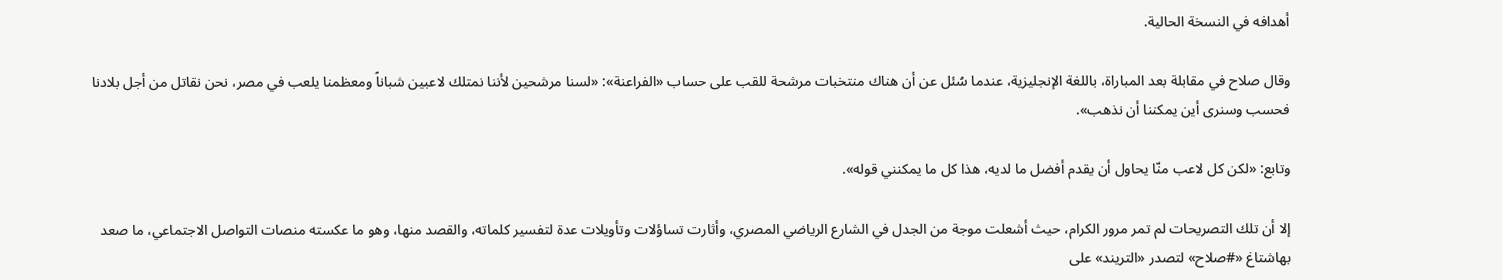أهدافه في النسخة الحالية.

وقال صلاح في مقابلة بعد المباراة، باللغة الإنجليزية، عندما سُئل عن أن هناك منتخبات مرشحة للقب على حساب «الفراعنة»: «لسنا مرشحين لأننا نمتلك لاعبين شباناً ومعظمنا يلعب في مصر، نحن نقاتل من أجل بلادنا فحسب وسنرى أين يمكننا أن نذهب».

وتابع: «لكن كل لاعب منّا يحاول أن يقدم أفضل ما لديه، هذا كل ما يمكنني قوله».

إلا أن تلك التصريحات لم تمر مرور الكرام، حيث أشعلت موجة من الجدل في الشارع الرياضي المصري، وأثارت تساؤلات وتأويلات عدة لتفسير كلماته، والقصد منها، وهو ما عكسته منصات التواصل الاجتماعي، ما صعد بهاشتاغ «#صلاح» لتصدر «التريند» على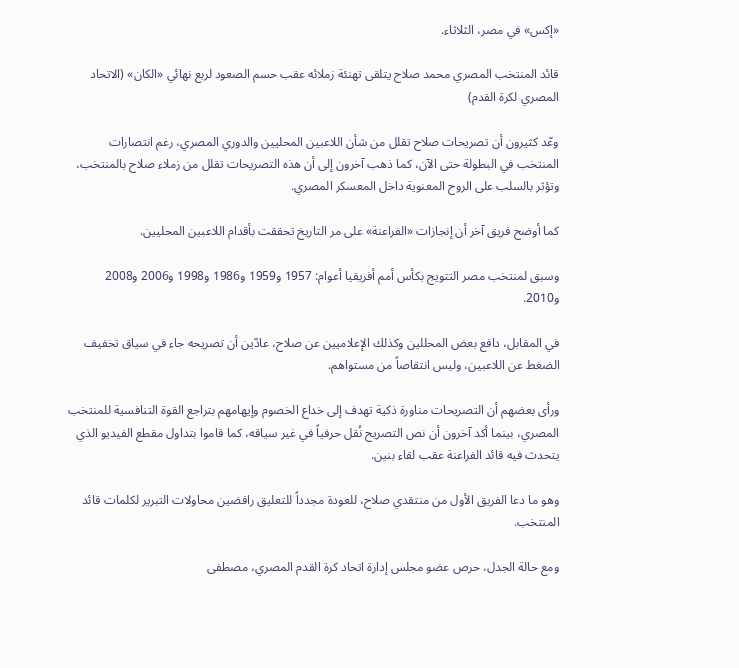«إكس» في مصر، الثلاثاء.

قائد المنتخب المصري محمد صلاح يتلقى تهنئة زملائه عقب حسم الصعود لربع نهائي «الكان» (الاتحاد المصري لكرة القدم)

وعّد كثيرون أن تصريحات صلاح تقلل من شأن اللاعبين المحليين والدوري المصري، رغم انتصارات المنتخب في البطولة حتى الآن، كما ذهب آخرون إلى أن هذه التصريحات تقلل من زملاء صلاح بالمنتخب، وتؤثر بالسلب على الروح المعنوية داخل المعسكر المصري.

كما أوضح فريق آخر أن إنجازات «الفراعنة» على مر التاريخ تحققت بأقدام اللاعبين المحليين.

وسبق لمنتخب مصر التتويج بكأس أمم أفريقيا أعوام: 1957 و1959 و1986 و1998 و2006 و2008 و2010.

في المقابل، دافع بعض المحللين وكذلك الإعلاميين عن صلاح، عادّين أن تصريحه جاء في سياق تخفيف الضغط عن اللاعبين، وليس انتقاصاً من مستواهم.

ورأى بعضهم أن التصريحات مناورة ذكية تهدف إلى خداع الخصوم وإيهامهم بتراجع القوة التنافسية للمنتخب المصري، بينما أكد آخرون أن نص التصريح نُقل حرفياً في غير سياقه، كما قاموا بتداول مقطع الفيديو الذي يتحدث فيه قائد الفراعنة عقب لقاء بنين.

وهو ما دعا الفريق الأول من منتقدي صلاح، للعودة مجدداً للتعليق رافضين محاولات التبرير لكلمات قائد المنتخب.

ومع حالة الجدل، حرص عضو مجلس إدارة اتحاد كرة القدم المصري، مصطفى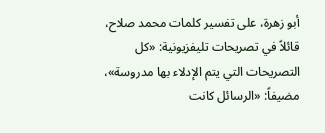أبو زهرة، على تفسير كلمات محمد صلاح، قائلاً في تصريحات تليفزيونية: «كل التصريحات التي يتم الإدلاء بها مدروسة»، مضيفاً: «الرسائل كانت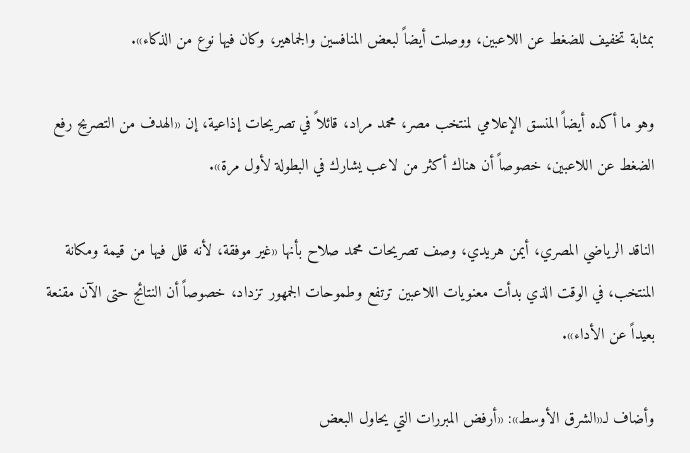بمثابة تخفيف للضغط عن اللاعبين، ووصلت أيضاً لبعض المنافسين والجماهير، وكان فيها نوع من الذكاء».

وهو ما أكده أيضاً المنسق الإعلامي لمنتخب مصر، محمد مراد، قائلاً في تصريحات إذاعية، إن «الهدف من التصريح رفع الضغط عن اللاعبين، خصوصاً أن هناك أكثر من لاعب يشارك في البطولة لأول مرة».

الناقد الرياضي المصري، أيمن هريدي، وصف تصريحات محمد صلاح بأنها «غير موفقة، لأنه قلل فيها من قيمة ومكانة المنتخب، في الوقت الذي بدأت معنويات اللاعبين ترتفع وطموحات الجمهور تزداد، خصوصاً أن النتائج حتى الآن مقنعة بعيداً عن الأداء».

وأضاف لـ«الشرق الأوسط»: «أرفض المبررات التي يحاول البعض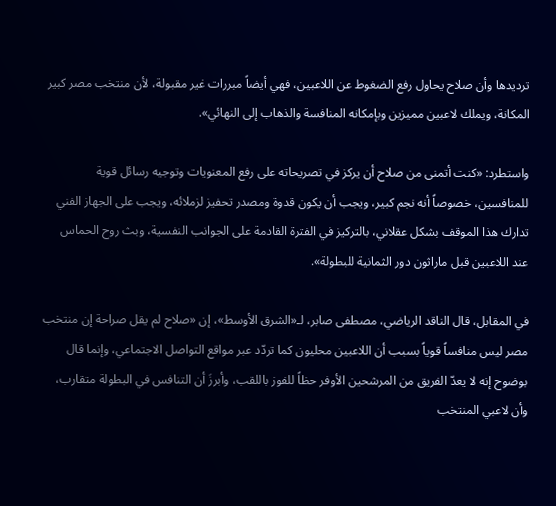ترديدها وأن صلاح يحاول رفع الضغوط عن اللاعبين، فهي أيضاً مبررات غير مقبولة، لأن منتخب مصر كبير المكانة، ويملك لاعبين مميزين وبإمكانه المنافسة والذهاب إلى النهائي».

واستطرد: «كنت أتمنى من صلاح أن يركز في تصريحاته على رفع المعنويات وتوجيه رسائل قوية للمنافسين، خصوصاً أنه نجم كبير، ويجب أن يكون قدوة ومصدر تحفيز لزملائه، ويجب على الجهاز الفني تدارك هذا الموقف بشكل عقلاني، بالتركيز في الفترة القادمة على الجوانب النفسية، وبث روح الحماس عند اللاعبين قبل ماراثون دور الثمانية للبطولة».

في المقابل، قال الناقد الرياضي، مصطفى صابر، لـ«الشرق الأوسط»، إن «صلاح لم يقل صراحة إن منتخب مصر ليس منافساً قوياً بسبب أن اللاعبين محليون كما تردّد عبر مواقع التواصل الاجتماعي، وإنما قال بوضوح إنه لا يعدّ الفريق من المرشحين الأوفر حظاً للفوز باللقب، وأبرزَ أن التنافس في البطولة متقارب، وأن لاعبي المنتخب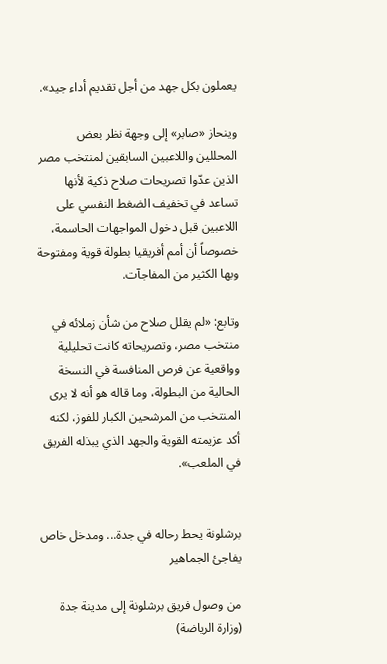يعملون بكل جهد من أجل تقديم أداء جيد».

وينحاز «صابر» إلى وجهة نظر بعض المحللين واللاعبين السابقين لمنتخب مصر الذين عدّوا تصريحات صلاح ذكية لأنها تساعد في تخفيف الضغط النفسي على اللاعبين قبل دخول المواجهات الحاسمة، خصوصاً أن أمم أفريقيا بطولة قوية ومفتوحة وبها الكثير من المفاجآت.

وتابع: «لم يقلل صلاح من شأن زملائه في منتخب مصر، وتصريحاته كانت تحليلية وواقعية عن فرص المنافسة في النسخة الحالية من البطولة، وما قاله هو أنه لا يرى المنتخب من المرشحين الكبار للفوز، لكنه أكد عزيمته القوية والجهد الذي يبذله الفريق في الملعب».


برشلونة يحط رحاله في جدة... ومدخل خاص يفاجئ الجماهير

من وصول فريق برشلونة إلى مدينة جدة (وزارة الرياضة)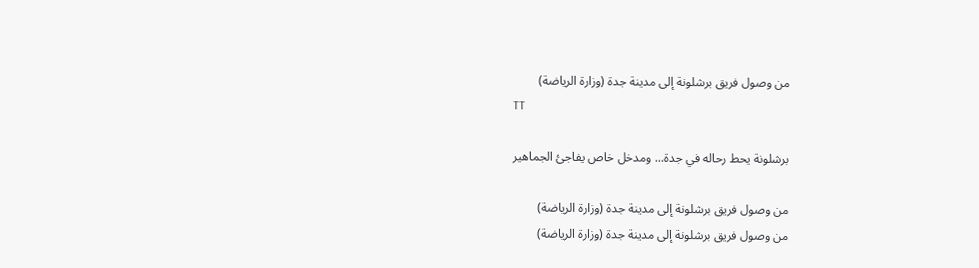من وصول فريق برشلونة إلى مدينة جدة (وزارة الرياضة)
TT

برشلونة يحط رحاله في جدة... ومدخل خاص يفاجئ الجماهير

من وصول فريق برشلونة إلى مدينة جدة (وزارة الرياضة)
من وصول فريق برشلونة إلى مدينة جدة (وزارة الرياضة)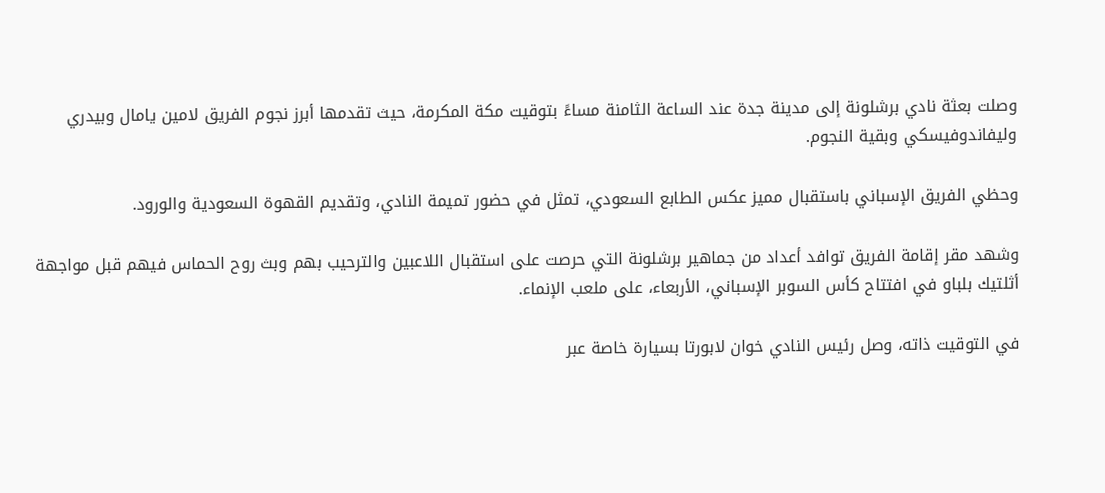وصلت بعثة نادي برشلونة إلى مدينة جدة عند الساعة الثامنة مساءً بتوقيت مكة المكرمة، حيث تقدمها أبرز نجوم الفريق لامين يامال وبيدري وليفاندوفيسكي وبقية النجوم.

وحظي الفريق الإسباني باستقبال مميز عكس الطابع السعودي، تمثل في حضور تميمة النادي، وتقديم القهوة السعودية والورود.

وشهد مقر إقامة الفريق توافد أعداد من جماهير برشلونة التي حرصت على استقبال اللاعبين والترحيب بهم وبث روح الحماس فيهم قبل مواجهة أثلتيك بلباو في افتتاح كأس السوبر الإسباني، الأربعاء، على ملعب الإنماء.

في التوقيت ذاته، وصل رئيس النادي خوان لابورتا بسيارة خاصة عبر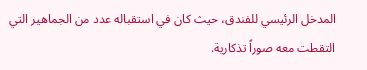المدخل الرئيسي للفندق، حيث كان في استقباله عدد من الجماهير التي التقطت معه صوراً تذكارية.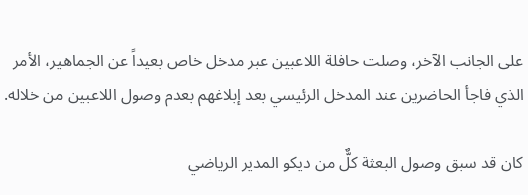على الجانب الآخر، وصلت حافلة اللاعبين عبر مدخل خاص بعيداً عن الجماهير، الأمر الذي فاجأ الحاضرين عند المدخل الرئيسي بعد إبلاغهم بعدم وصول اللاعبين من خلاله.

كان قد سبق وصول البعثة كلٌّ من ديكو المدير الرياضي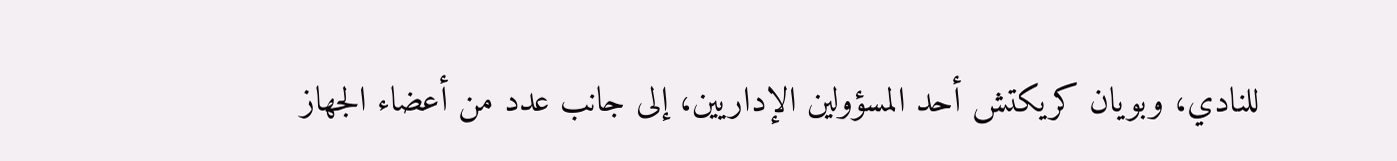للنادي، وبويان كريكتش أحد المسؤولين الإداريين، إلى جانب عدد من أعضاء الجهاز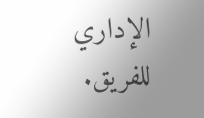الإداري للفريق.